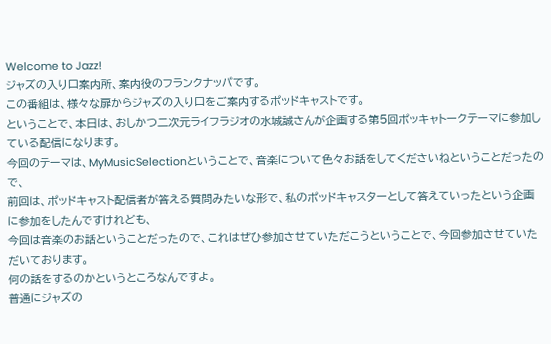Welcome to Jazz!
ジャズの入り口案内所、案内役のフランクナッパです。
この番組は、様々な扉からジャズの入り口をご案内するポッドキャストです。
ということで、本日は、おしかつ二次元ライフラジオの水城誠さんが企画する第5回ポッキャトークテーマに参加している配信になります。
今回のテーマは、MyMusicSelectionということで、音楽について色々お話をしてくださいねということだったので、
前回は、ポッドキャスト配信者が答える質問みたいな形で、私のポッドキャスターとして答えていったという企画に参加をしたんですけれども、
今回は音楽のお話ということだったので、これはぜひ参加させていただこうということで、今回参加させていただいております。
何の話をするのかというところなんですよ。
普通にジャズの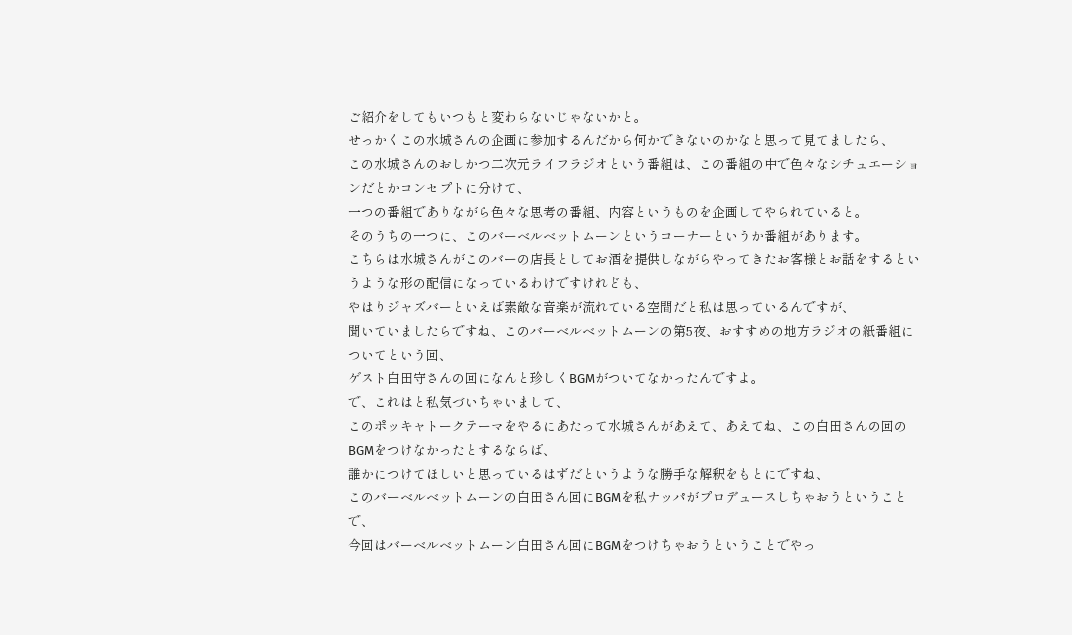ご紹介をしてもいつもと変わらないじゃないかと。
せっかくこの水城さんの企画に参加するんだから何かできないのかなと思って見てましたら、
この水城さんのおしかつ二次元ライフラジオという番組は、この番組の中で色々なシチュエーションだとかコンセプトに分けて、
一つの番組でありながら色々な思考の番組、内容というものを企画してやられていると。
そのうちの一つに、このバーベルベットムーンというコーナーというか番組があります。
こちらは水城さんがこのバーの店長としてお酒を提供しながらやってきたお客様とお話をするというような形の配信になっているわけですけれども、
やはりジャズバーといえば素敵な音楽が流れている空間だと私は思っているんですが、
聞いていましたらですね、このバーベルベットムーンの第5夜、おすすめの地方ラジオの紙番組についてという回、
ゲスト白田守さんの回になんと珍しくBGMがついてなかったんですよ。
で、これはと私気づいちゃいまして、
このポッキャトークテーマをやるにあたって水城さんがあえて、あえてね、この白田さんの回のBGMをつけなかったとするならば、
誰かにつけてほしいと思っているはずだというような勝手な解釈をもとにですね、
このバーベルベットムーンの白田さん回にBGMを私ナッパがプロデュースしちゃおうということで、
今回はバーベルベットムーン白田さん回にBGMをつけちゃおうということでやっ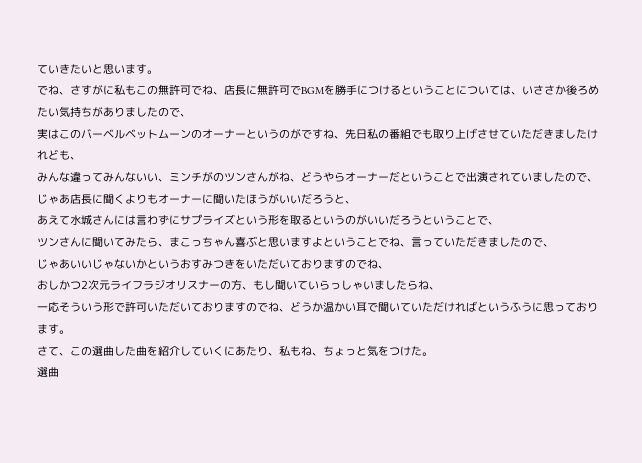ていきたいと思います。
でね、さすがに私もこの無許可でね、店長に無許可でBGMを勝手につけるということについては、いささか後ろめたい気持ちがありましたので、
実はこのバーベルベットムーンのオーナーというのがですね、先日私の番組でも取り上げさせていただきましたけれども、
みんな違ってみんないい、ミンチがのツンさんがね、どうやらオーナーだということで出演されていましたので、
じゃあ店長に聞くよりもオーナーに聞いたほうがいいだろうと、
あえて水城さんには言わずにサプライズという形を取るというのがいいだろうということで、
ツンさんに聞いてみたら、まこっちゃん喜ぶと思いますよということでね、言っていただきましたので、
じゃあいいじゃないかというおすみつきをいただいておりますのでね、
おしかつ2次元ライフラジオリスナーの方、もし聞いていらっしゃいましたらね、
一応そういう形で許可いただいておりますのでね、どうか温かい耳で聞いていただければというふうに思っております。
さて、この選曲した曲を紹介していくにあたり、私もね、ちょっと気をつけた。
選曲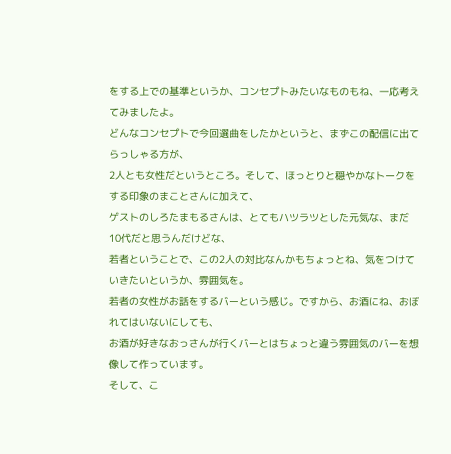をする上での基準というか、コンセプトみたいなものもね、一応考えてみましたよ。
どんなコンセプトで今回選曲をしたかというと、まずこの配信に出てらっしゃる方が、
2人とも女性だというところ。そして、ほっとりと穏やかなトークをする印象のまことさんに加えて、
ゲストのしろたまもるさんは、とてもハツラツとした元気な、まだ10代だと思うんだけどな、
若者ということで、この2人の対比なんかもちょっとね、気をつけていきたいというか、雰囲気を。
若者の女性がお話をするバーという感じ。ですから、お酒にね、おぼれてはいないにしても、
お酒が好きなおっさんが行くバーとはちょっと違う雰囲気のバーを想像して作っています。
そして、こ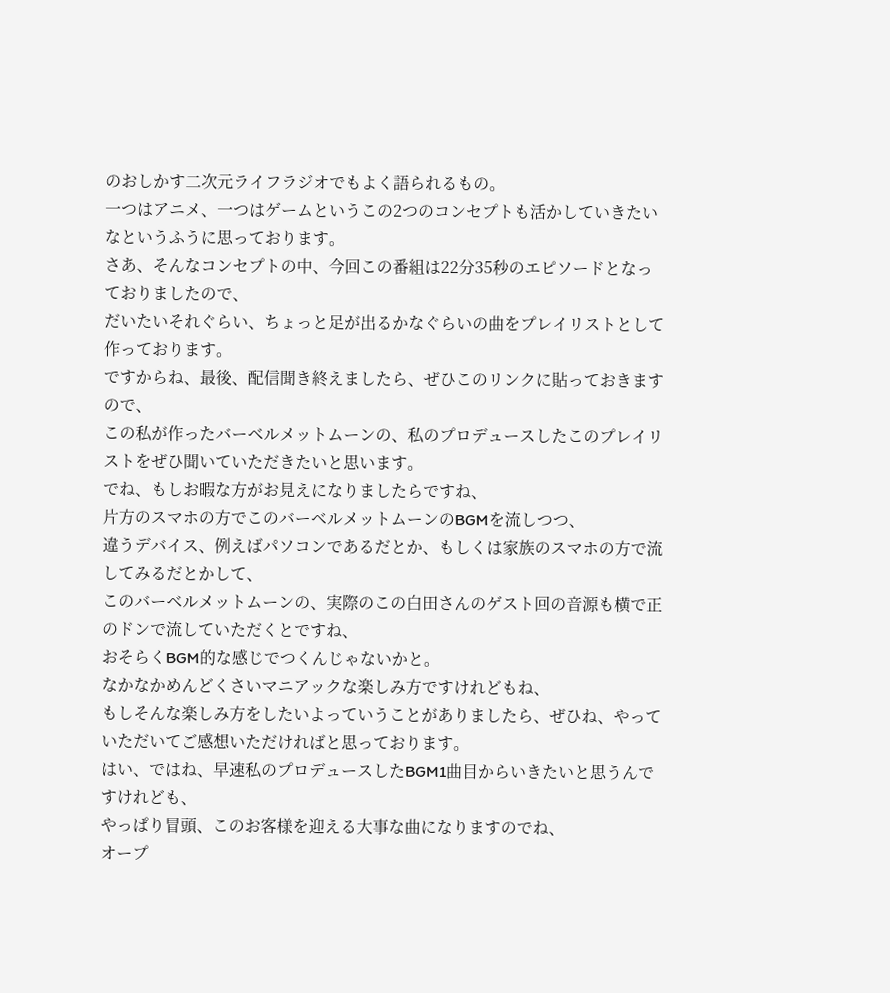のおしかす二次元ライフラジオでもよく語られるもの。
一つはアニメ、一つはゲームというこの2つのコンセプトも活かしていきたいなというふうに思っております。
さあ、そんなコンセプトの中、今回この番組は22分35秒のエピソードとなっておりましたので、
だいたいそれぐらい、ちょっと足が出るかなぐらいの曲をプレイリストとして作っております。
ですからね、最後、配信聞き終えましたら、ぜひこのリンクに貼っておきますので、
この私が作ったバーベルメットムーンの、私のプロデュースしたこのプレイリストをぜひ聞いていただきたいと思います。
でね、もしお暇な方がお見えになりましたらですね、
片方のスマホの方でこのバーベルメットムーンのBGMを流しつつ、
違うデバイス、例えばパソコンであるだとか、もしくは家族のスマホの方で流してみるだとかして、
このバーベルメットムーンの、実際のこの白田さんのゲスト回の音源も横で正のドンで流していただくとですね、
おそらくBGM的な感じでつくんじゃないかと。
なかなかめんどくさいマニアックな楽しみ方ですけれどもね、
もしそんな楽しみ方をしたいよっていうことがありましたら、ぜひね、やっていただいてご感想いただければと思っております。
はい、ではね、早速私のプロデュースしたBGM1曲目からいきたいと思うんですけれども、
やっぱり冒頭、このお客様を迎える大事な曲になりますのでね、
オープ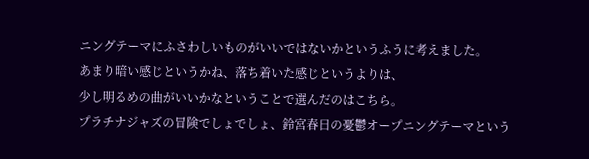ニングテーマにふさわしいものがいいではないかというふうに考えました。
あまり暗い感じというかね、落ち着いた感じというよりは、
少し明るめの曲がいいかなということで選んだのはこちら。
プラチナジャズの冒険でしょでしょ、鈴宮春日の憂鬱オープニングテーマという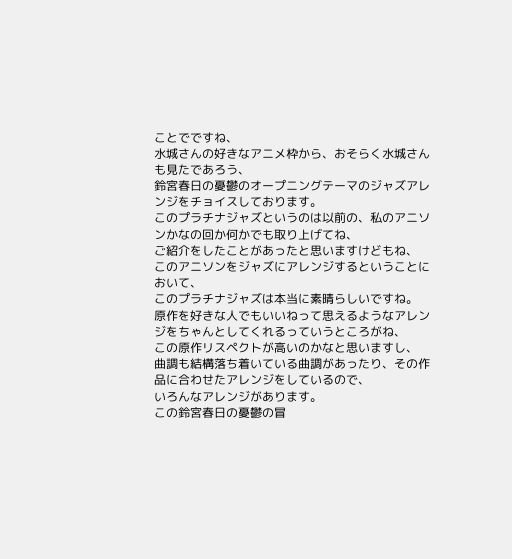ことでですね、
水城さんの好きなアニメ枠から、おそらく水城さんも見たであろう、
鈴宮春日の憂鬱のオープニングテーマのジャズアレンジをチョイスしております。
このプラチナジャズというのは以前の、私のアニソンかなの回か何かでも取り上げてね、
ご紹介をしたことがあったと思いますけどもね、
このアニソンをジャズにアレンジするということにおいて、
このプラチナジャズは本当に素晴らしいですね。
原作を好きな人でもいいねって思えるようなアレンジをちゃんとしてくれるっていうところがね、
この原作リスペクトが高いのかなと思いますし、
曲調も結構落ち着いている曲調があったり、その作品に合わせたアレンジをしているので、
いろんなアレンジがあります。
この鈴宮春日の憂鬱の冒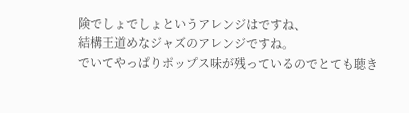険でしょでしょというアレンジはですね、
結構王道めなジャズのアレンジですね。
でいてやっぱりポップス味が残っているのでとても聴き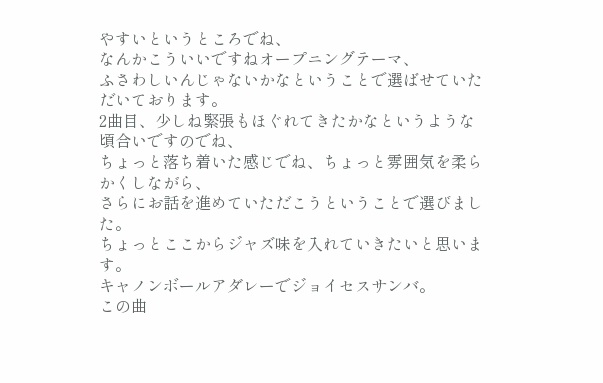やすいというところでね、
なんかこういいですねオープニングテーマ、
ふさわしいんじゃないかなということで選ばせていただいております。
2曲目、少しね緊張もほぐれてきたかなというような頃合いですのでね、
ちょっと落ち着いた感じでね、ちょっと雰囲気を柔らかくしながら、
さらにお話を進めていただこうということで選びました。
ちょっとここからジャズ味を入れていきたいと思います。
キャノンボールアダレーでジョイセスサンバ。
この曲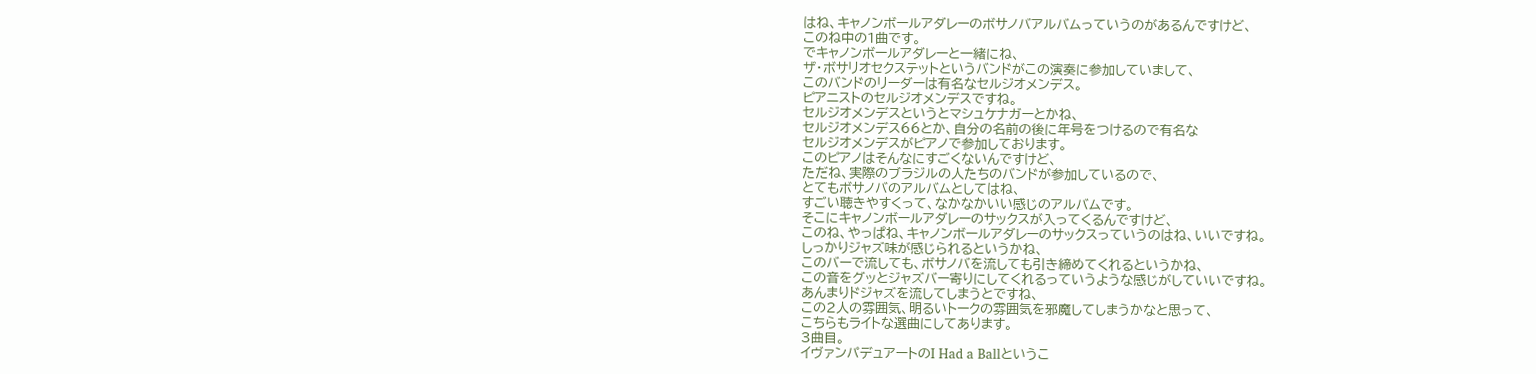はね、キャノンボールアダレーのボサノバアルバムっていうのがあるんですけど、
このね中の1曲です。
でキャノンボールアダレーと一緒にね、
ザ・ボサリオセクステットというバンドがこの演奏に参加していまして、
このバンドのリーダーは有名なセルジオメンデス。
ピアニストのセルジオメンデスですね。
セルジオメンデスというとマシュケナガーとかね、
セルジオメンデス66とか、自分の名前の後に年号をつけるので有名な
セルジオメンデスがピアノで参加しております。
このピアノはそんなにすごくないんですけど、
ただね、実際のブラジルの人たちのバンドが参加しているので、
とてもボサノバのアルバムとしてはね、
すごい聴きやすくって、なかなかいい感じのアルバムです。
そこにキャノンボールアダレーのサックスが入ってくるんですけど、
このね、やっぱね、キャノンボールアダレーのサックスっていうのはね、いいですね。
しっかりジャズ味が感じられるというかね、
このバーで流しても、ボサノバを流しても引き締めてくれるというかね、
この音をグッとジャズバー寄りにしてくれるっていうような感じがしていいですね。
あんまりドジャズを流してしまうとですね、
この2人の雰囲気、明るいトークの雰囲気を邪魔してしまうかなと思って、
こちらもライトな選曲にしてあります。
3曲目。
イヴァンパデュアートのI Had a Ballというこ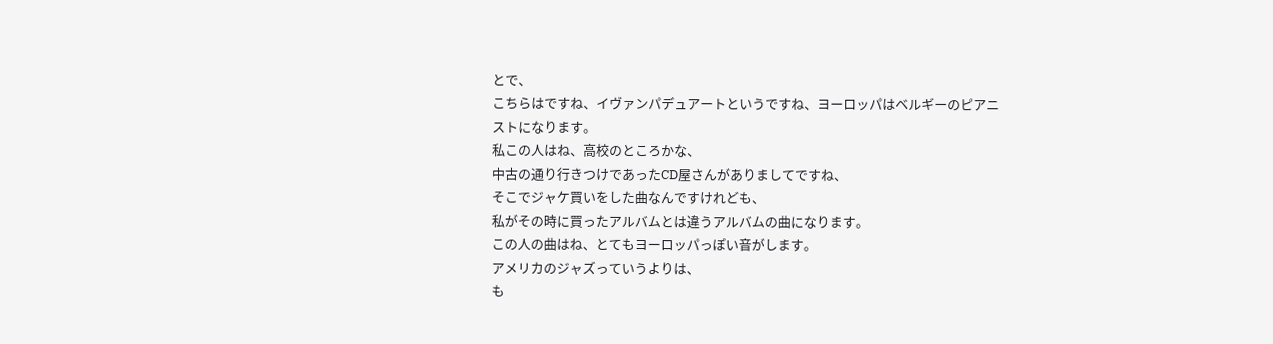とで、
こちらはですね、イヴァンパデュアートというですね、ヨーロッパはベルギーのピアニストになります。
私この人はね、高校のところかな、
中古の通り行きつけであったCD屋さんがありましてですね、
そこでジャケ買いをした曲なんですけれども、
私がその時に買ったアルバムとは違うアルバムの曲になります。
この人の曲はね、とてもヨーロッパっぽい音がします。
アメリカのジャズっていうよりは、
も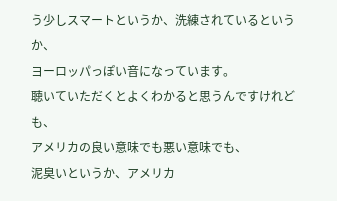う少しスマートというか、洗練されているというか、
ヨーロッパっぽい音になっています。
聴いていただくとよくわかると思うんですけれども、
アメリカの良い意味でも悪い意味でも、
泥臭いというか、アメリカ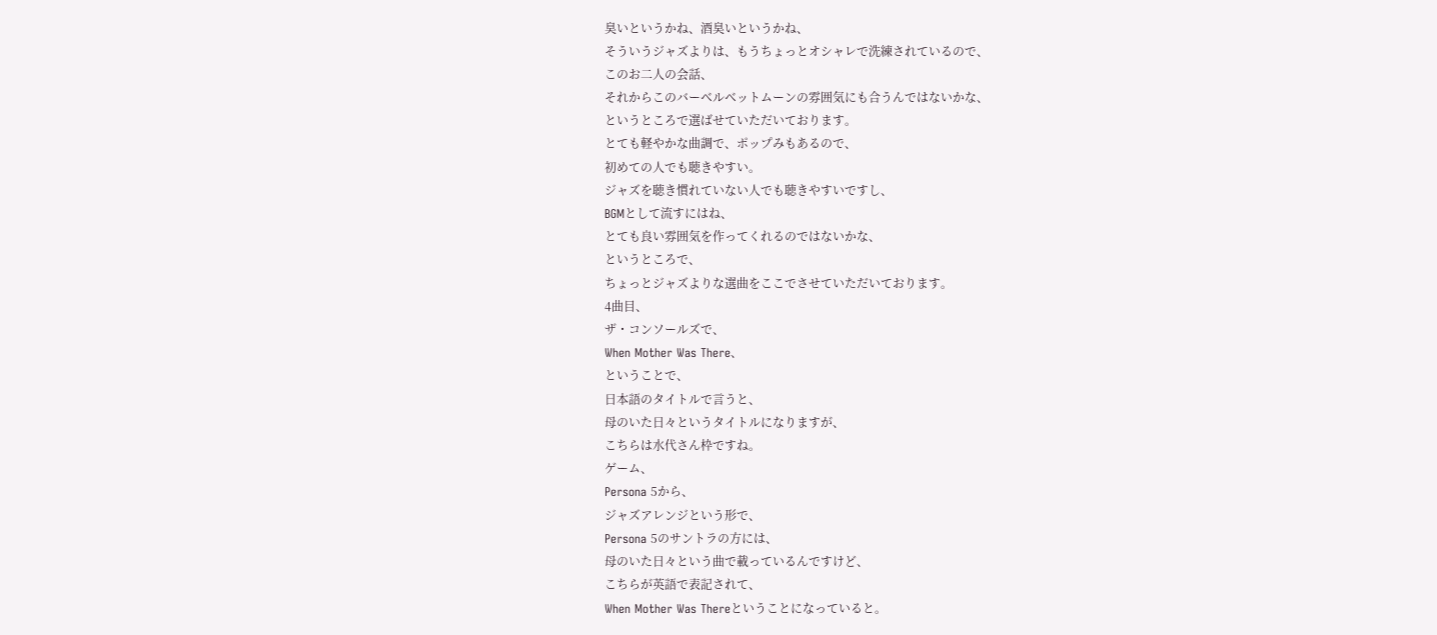臭いというかね、酒臭いというかね、
そういうジャズよりは、もうちょっとオシャレで洗練されているので、
このお二人の会話、
それからこのバーベルベットムーンの雰囲気にも合うんではないかな、
というところで選ばせていただいております。
とても軽やかな曲調で、ポップみもあるので、
初めての人でも聴きやすい。
ジャズを聴き慣れていない人でも聴きやすいですし、
BGMとして流すにはね、
とても良い雰囲気を作ってくれるのではないかな、
というところで、
ちょっとジャズよりな選曲をここでさせていただいております。
4曲目、
ザ・コンソールズで、
When Mother Was There、
ということで、
日本語のタイトルで言うと、
母のいた日々というタイトルになりますが、
こちらは水代さん枠ですね。
ゲーム、
Persona 5から、
ジャズアレンジという形で、
Persona 5のサントラの方には、
母のいた日々という曲で載っているんですけど、
こちらが英語で表記されて、
When Mother Was Thereということになっていると。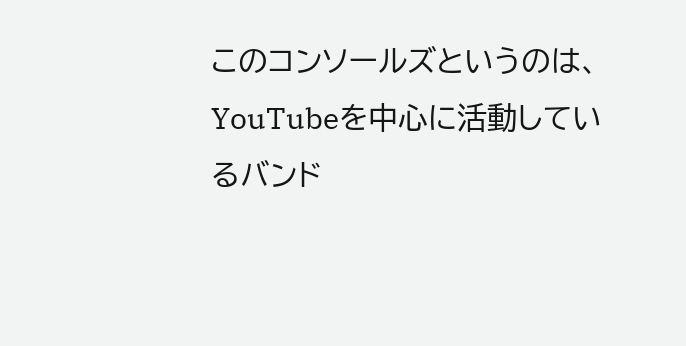このコンソールズというのは、
YouTubeを中心に活動しているバンド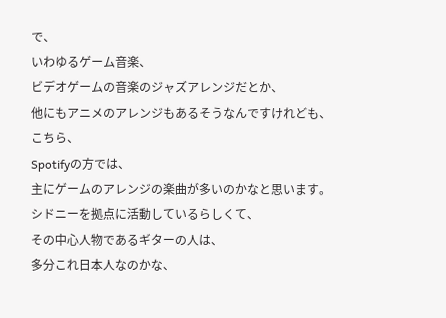で、
いわゆるゲーム音楽、
ビデオゲームの音楽のジャズアレンジだとか、
他にもアニメのアレンジもあるそうなんですけれども、
こちら、
Spotifyの方では、
主にゲームのアレンジの楽曲が多いのかなと思います。
シドニーを拠点に活動しているらしくて、
その中心人物であるギターの人は、
多分これ日本人なのかな、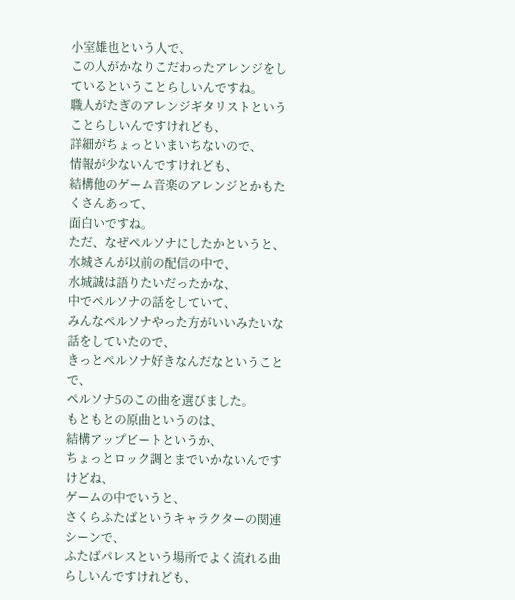小室雄也という人で、
この人がかなりこだわったアレンジをしているということらしいんですね。
職人がたぎのアレンジギタリストということらしいんですけれども、
詳細がちょっといまいちないので、
情報が少ないんですけれども、
結構他のゲーム音楽のアレンジとかもたくさんあって、
面白いですね。
ただ、なぜペルソナにしたかというと、
水城さんが以前の配信の中で、
水城誠は語りたいだったかな、
中でペルソナの話をしていて、
みんなペルソナやった方がいいみたいな話をしていたので、
きっとペルソナ好きなんだなということで、
ペルソナ5のこの曲を選びました。
もともとの原曲というのは、
結構アップビートというか、
ちょっとロック調とまでいかないんですけどね、
ゲームの中でいうと、
さくらふたばというキャラクターの関連シーンで、
ふたばパレスという場所でよく流れる曲らしいんですけれども、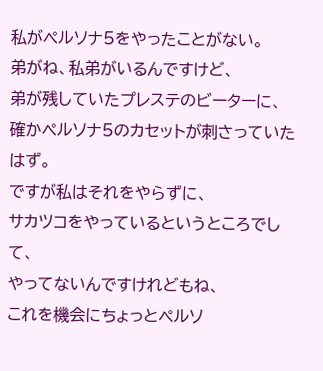私がペルソナ5をやったことがない。
弟がね、私弟がいるんですけど、
弟が残していたプレステのビーターに、
確かペルソナ5のカセットが刺さっていたはず。
ですが私はそれをやらずに、
サカツコをやっているというところでして、
やってないんですけれどもね、
これを機会にちょっとペルソ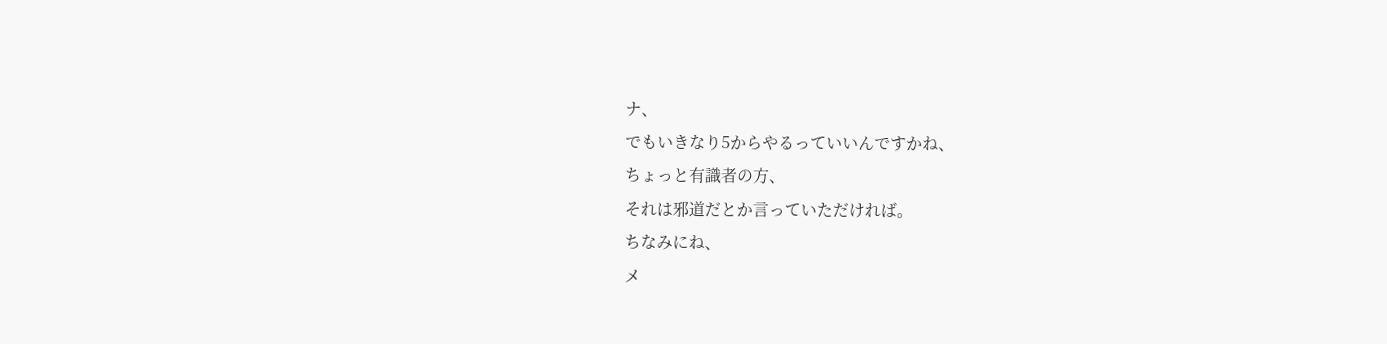ナ、
でもいきなり5からやるっていいんですかね、
ちょっと有識者の方、
それは邪道だとか言っていただければ。
ちなみにね、
メ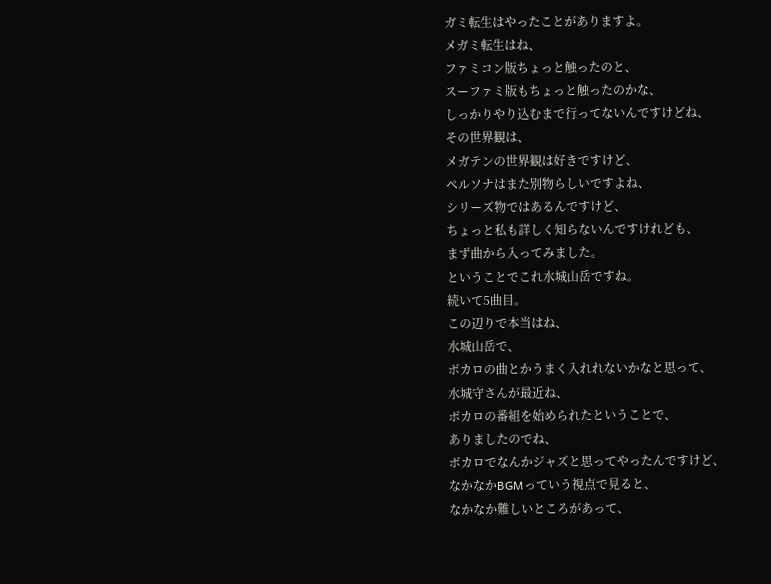ガミ転生はやったことがありますよ。
メガミ転生はね、
ファミコン版ちょっと触ったのと、
スーファミ版もちょっと触ったのかな、
しっかりやり込むまで行ってないんですけどね、
その世界観は、
メガテンの世界観は好きですけど、
ペルソナはまた別物らしいですよね、
シリーズ物ではあるんですけど、
ちょっと私も詳しく知らないんですけれども、
まず曲から入ってみました。
ということでこれ水城山岳ですね。
続いて5曲目。
この辺りで本当はね、
水城山岳で、
ボカロの曲とかうまく入れれないかなと思って、
水城守さんが最近ね、
ボカロの番組を始められたということで、
ありましたのでね、
ボカロでなんかジャズと思ってやったんですけど、
なかなかBGMっていう視点で見ると、
なかなか難しいところがあって、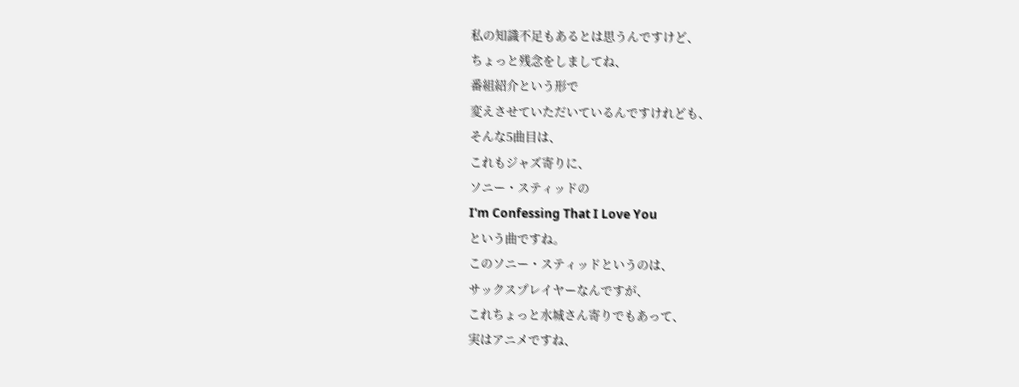私の知識不足もあるとは思うんですけど、
ちょっと残念をしましてね、
番組紹介という形で
変えさせていただいているんですけれども、
そんな5曲目は、
これもジャズ寄りに、
ソニー・スティッドの
I'm Confessing That I Love You
という曲ですね。
このソニー・スティッドというのは、
サックスプレイヤーなんですが、
これちょっと水城さん寄りでもあって、
実はアニメですね、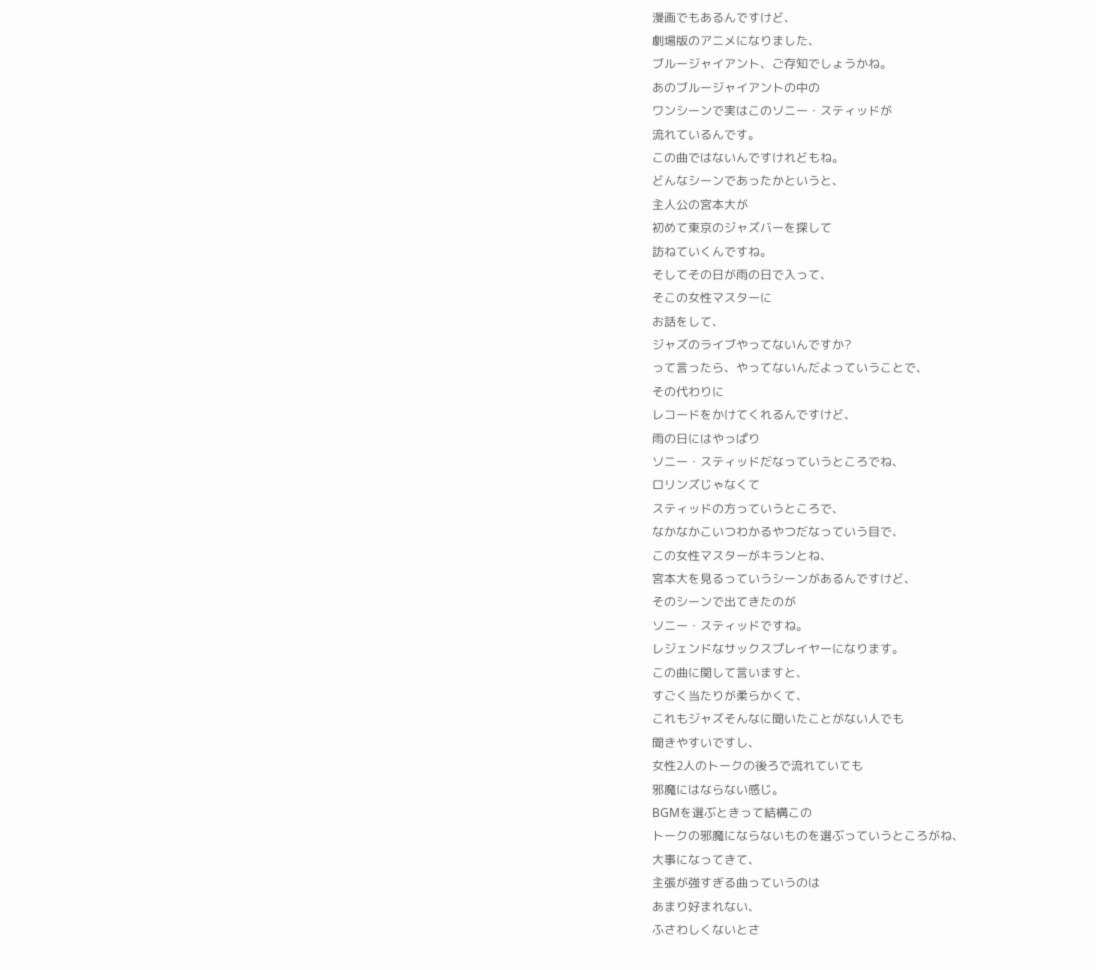漫画でもあるんですけど、
劇場版のアニメになりました、
ブルージャイアント、ご存知でしょうかね。
あのブルージャイアントの中の
ワンシーンで実はこのソニー・スティッドが
流れているんです。
この曲ではないんですけれどもね。
どんなシーンであったかというと、
主人公の宮本大が
初めて東京のジャズバーを探して
訪ねていくんですね。
そしてその日が雨の日で入って、
そこの女性マスターに
お話をして、
ジャズのライブやってないんですか?
って言ったら、やってないんだよっていうことで、
その代わりに
レコードをかけてくれるんですけど、
雨の日にはやっぱり
ソニー・スティッドだなっていうところでね、
ロリンズじゃなくて
スティッドの方っていうところで、
なかなかこいつわかるやつだなっていう目で、
この女性マスターがキランとね、
宮本大を見るっていうシーンがあるんですけど、
そのシーンで出てきたのが
ソニー・スティッドですね。
レジェンドなサックスプレイヤーになります。
この曲に関して言いますと、
すごく当たりが柔らかくて、
これもジャズそんなに聞いたことがない人でも
聞きやすいですし、
女性2人のトークの後ろで流れていても
邪魔にはならない感じ。
BGMを選ぶときって結構この
トークの邪魔にならないものを選ぶっていうところがね、
大事になってきて、
主張が強すぎる曲っていうのは
あまり好まれない、
ふさわしくないとさ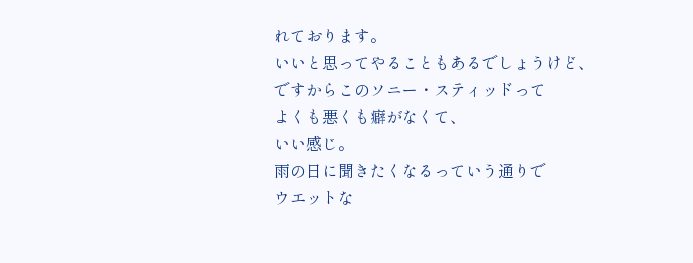れております。
いいと思ってやることもあるでしょうけど、
ですからこのソニー・スティッドって
よくも悪くも癖がなくて、
いい感じ。
雨の日に聞きたくなるっていう通りで
ウエットな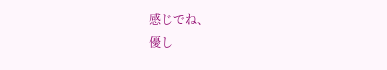感じでね、
優し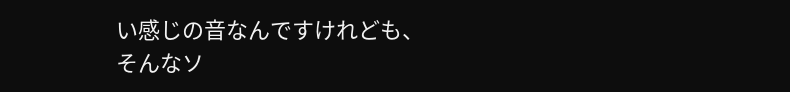い感じの音なんですけれども、
そんなソ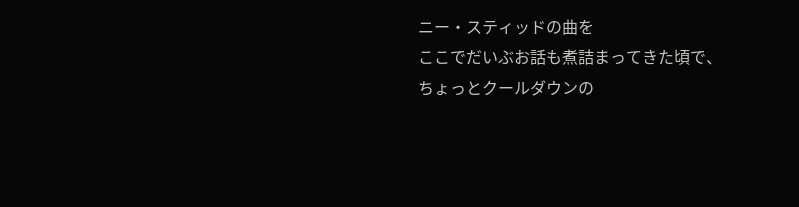ニー・スティッドの曲を
ここでだいぶお話も煮詰まってきた頃で、
ちょっとクールダウンの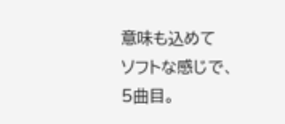意味も込めて
ソフトな感じで、
5曲目。